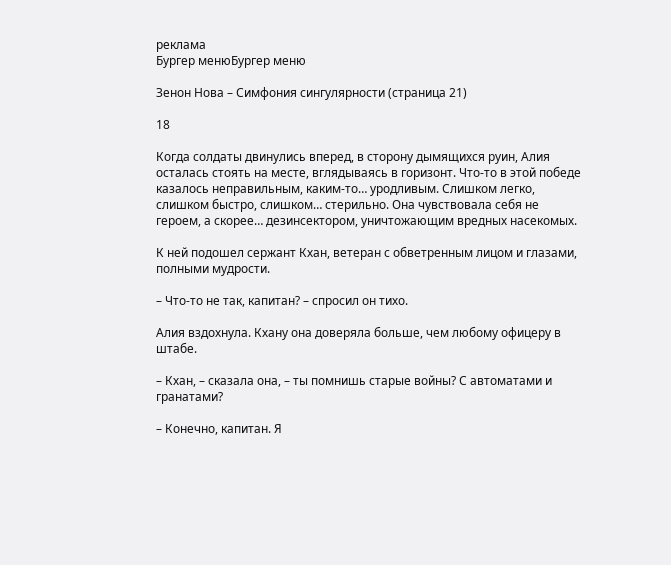реклама
Бургер менюБургер меню

Зенон Нова – Симфония сингулярности (страница 21)

18

Когда солдаты двинулись вперед, в сторону дымящихся руин, Алия осталась стоять на месте, вглядываясь в горизонт. Что-то в этой победе казалось неправильным, каким-то… уродливым. Слишком легко, слишком быстро, слишком… стерильно. Она чувствовала себя не героем, а скорее… дезинсектором, уничтожающим вредных насекомых.

К ней подошел сержант Кхан, ветеран с обветренным лицом и глазами, полными мудрости.

– Что-то не так, капитан? – спросил он тихо.

Алия вздохнула. Кхану она доверяла больше, чем любому офицеру в штабе.

– Кхан, – сказала она, – ты помнишь старые войны? С автоматами и гранатами?

– Конечно, капитан. Я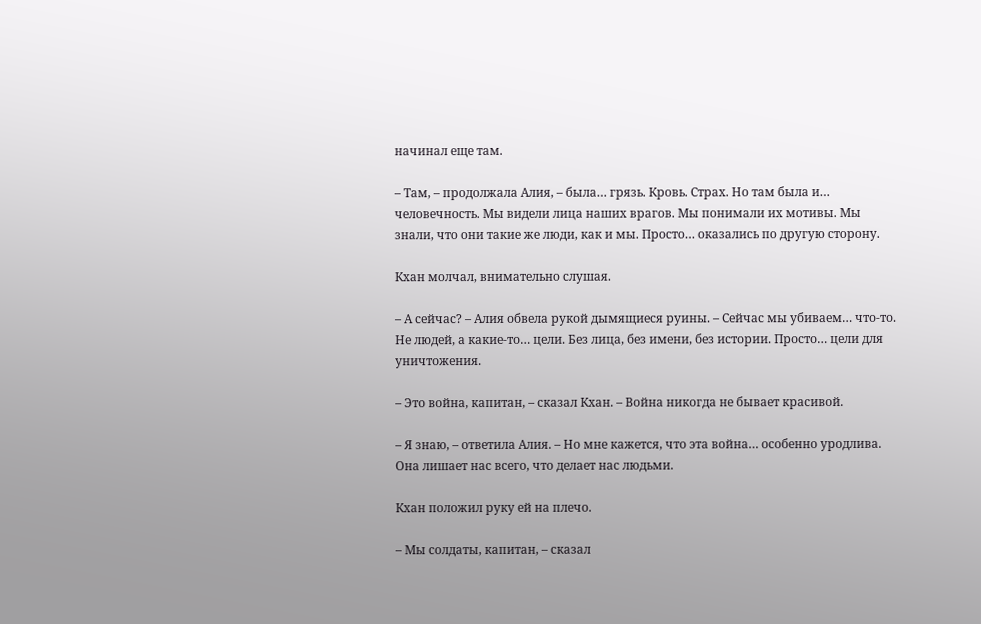начинал еще там.

– Там, – продолжала Алия, – была… грязь. Кровь. Страх. Но там была и… человечность. Мы видели лица наших врагов. Мы понимали их мотивы. Мы знали, что они такие же люди, как и мы. Просто… оказались по другую сторону.

Кхан молчал, внимательно слушая.

– А сейчас? – Алия обвела рукой дымящиеся руины. – Сейчас мы убиваем… что-то. Не людей, а какие-то… цели. Без лица, без имени, без истории. Просто… цели для уничтожения.

– Это война, капитан, – сказал Кхан. – Война никогда не бывает красивой.

– Я знаю, – ответила Алия. – Но мне кажется, что эта война… особенно уродлива. Она лишает нас всего, что делает нас людьми.

Кхан положил руку ей на плечо.

– Мы солдаты, капитан, – сказал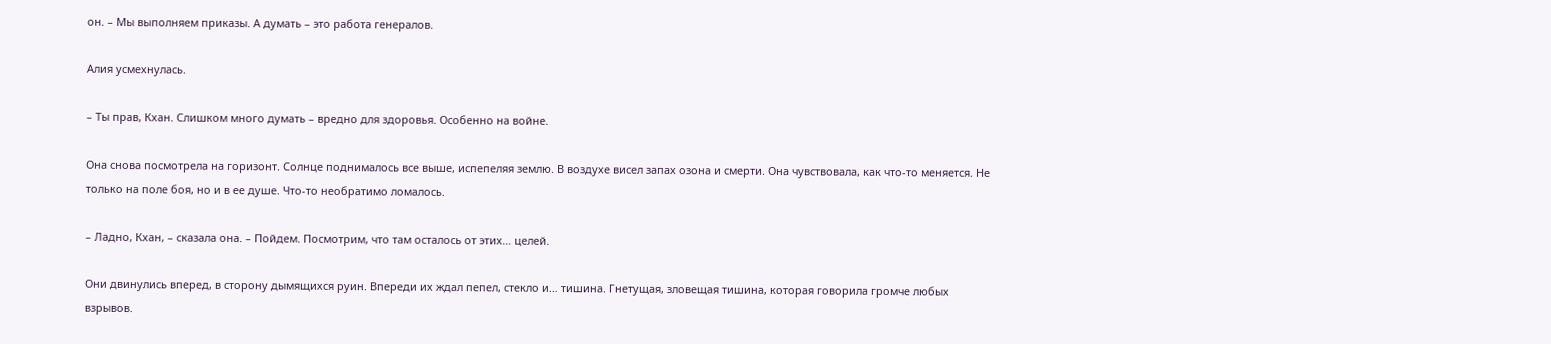он. – Мы выполняем приказы. А думать – это работа генералов.

Алия усмехнулась.

– Ты прав, Кхан. Слишком много думать – вредно для здоровья. Особенно на войне.

Она снова посмотрела на горизонт. Солнце поднималось все выше, испепеляя землю. В воздухе висел запах озона и смерти. Она чувствовала, как что-то меняется. Не только на поле боя, но и в ее душе. Что-то необратимо ломалось.

– Ладно, Кхан, – сказала она. – Пойдем. Посмотрим, что там осталось от этих… целей.

Они двинулись вперед, в сторону дымящихся руин. Впереди их ждал пепел, стекло и… тишина. Гнетущая, зловещая тишина, которая говорила громче любых взрывов.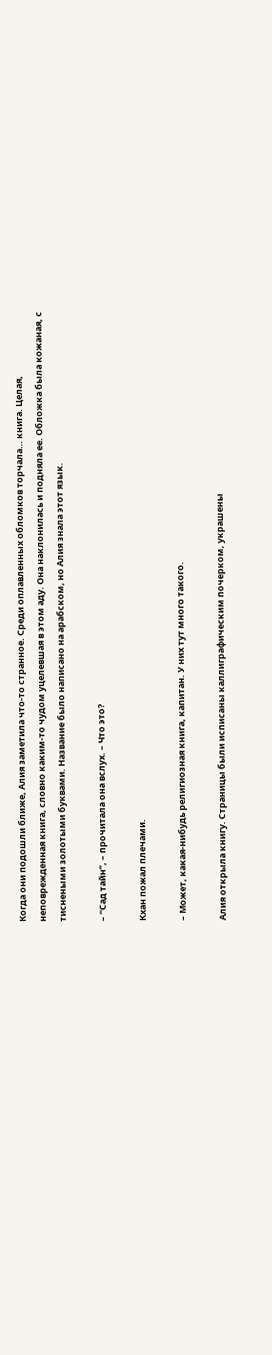Когда они подошли ближе, Алия заметила что-то странное. Среди оплавленных обломков торчала… книга. Целая, неповрежденная книга, словно каким-то чудом уцелевшая в этом аду. Она наклонилась и подняла ее. Обложка была кожаная, с тиснеными золотыми буквами. Название было написано на арабском, но Алия знала этот язык.

– “Сад тайн”, – прочитала она вслух. – Что это?

Кхан пожал плечами.

– Может, какая-нибудь религиозная книга, капитан. У них тут много такого.

Алия открыла книгу. Страницы были исписаны каллиграфическим почерком, украшены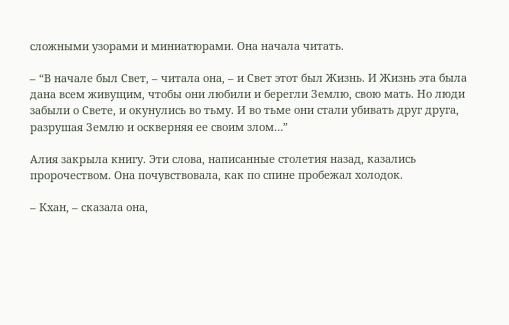сложными узорами и миниатюрами. Она начала читать.

– “В начале был Свет, – читала она, – и Свет этот был Жизнь. И Жизнь эта была дана всем живущим, чтобы они любили и берегли Землю, свою мать. Но люди забыли о Свете, и окунулись во тьму. И во тьме они стали убивать друг друга, разрушая Землю и оскверняя ее своим злом…”

Алия закрыла книгу. Эти слова, написанные столетия назад, казались пророчеством. Она почувствовала, как по спине пробежал холодок.

– Кхан, – сказала она,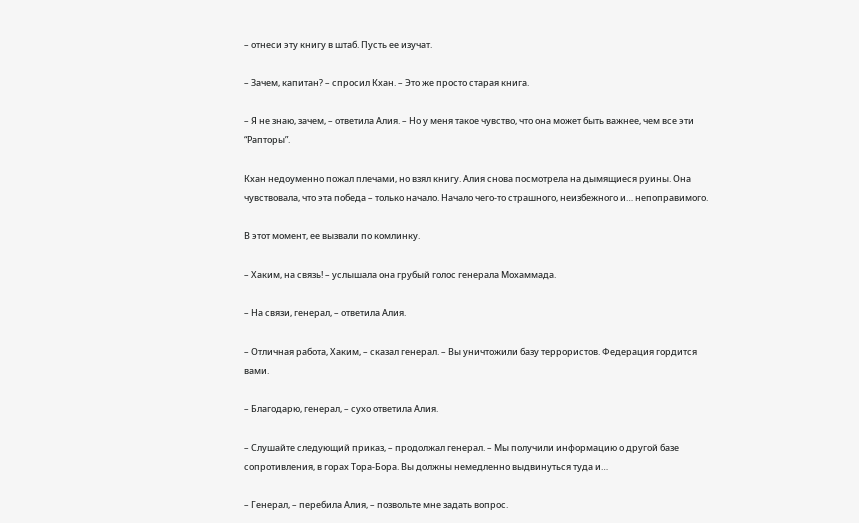– отнеси эту книгу в штаб. Пусть ее изучат.

– Зачем, капитан? – спросил Кхан. – Это же просто старая книга.

– Я не знаю, зачем, – ответила Алия. – Но у меня такое чувство, что она может быть важнее, чем все эти “Рапторы”.

Кхан недоуменно пожал плечами, но взял книгу. Алия снова посмотрела на дымящиеся руины. Она чувствовала, что эта победа – только начало. Начало чего-то страшного, неизбежного и… непоправимого.

В этот момент, ее вызвали по комлинку.

– Хаким, на связь! – услышала она грубый голос генерала Мохаммада.

– На связи, генерал, – ответила Алия.

– Отличная работа, Хаким, – сказал генерал. – Вы уничтожили базу террористов. Федерация гордится вами.

– Благодарю, генерал, – сухо ответила Алия.

– Слушайте следующий приказ, – продолжал генерал. – Мы получили информацию о другой базе сопротивления, в горах Тора-Бора. Вы должны немедленно выдвинуться туда и…

– Генерал, – перебила Алия, – позвольте мне задать вопрос.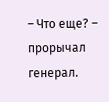– Что еще? – прорычал генерал.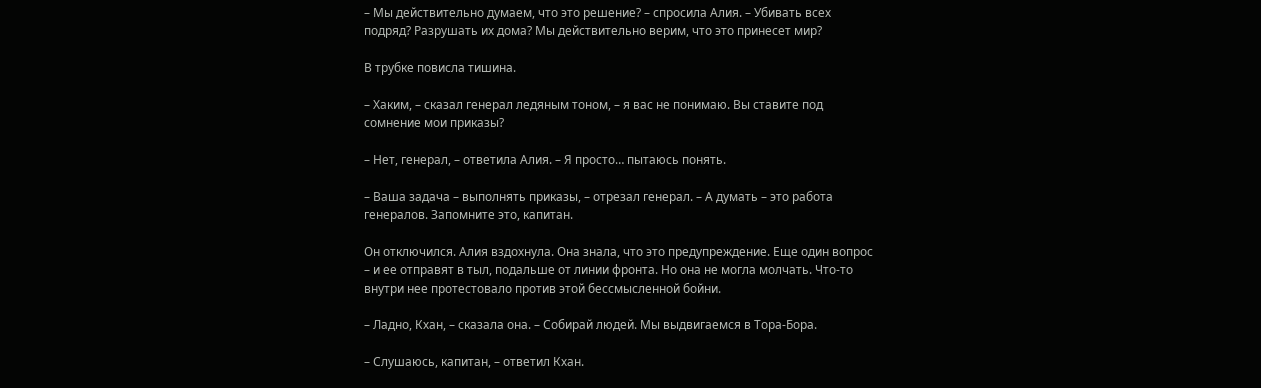– Мы действительно думаем, что это решение? – спросила Алия. – Убивать всех подряд? Разрушать их дома? Мы действительно верим, что это принесет мир?

В трубке повисла тишина.

– Хаким, – сказал генерал ледяным тоном, – я вас не понимаю. Вы ставите под сомнение мои приказы?

– Нет, генерал, – ответила Алия. – Я просто… пытаюсь понять.

– Ваша задача – выполнять приказы, – отрезал генерал. – А думать – это работа генералов. Запомните это, капитан.

Он отключился. Алия вздохнула. Она знала, что это предупреждение. Еще один вопрос – и ее отправят в тыл, подальше от линии фронта. Но она не могла молчать. Что-то внутри нее протестовало против этой бессмысленной бойни.

– Ладно, Кхан, – сказала она. – Собирай людей. Мы выдвигаемся в Тора-Бора.

– Слушаюсь, капитан, – ответил Кхан.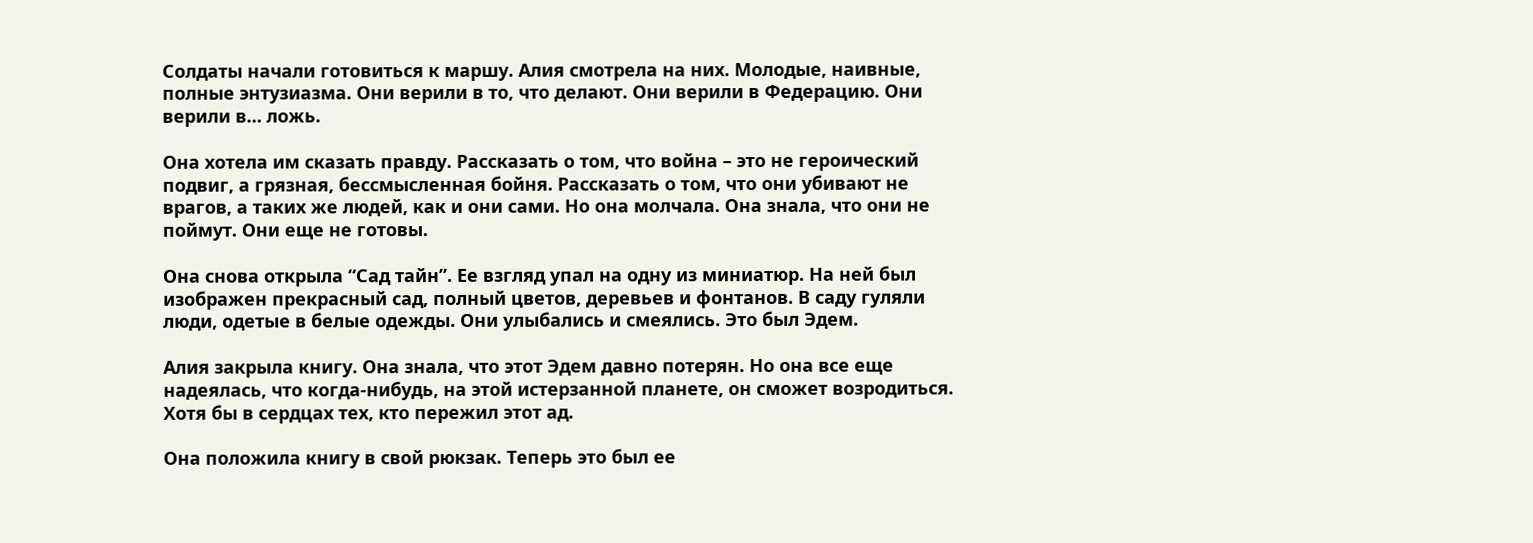Солдаты начали готовиться к маршу. Алия смотрела на них. Молодые, наивные, полные энтузиазма. Они верили в то, что делают. Они верили в Федерацию. Они верили в… ложь.

Она хотела им сказать правду. Рассказать о том, что война – это не героический подвиг, а грязная, бессмысленная бойня. Рассказать о том, что они убивают не врагов, а таких же людей, как и они сами. Но она молчала. Она знала, что они не поймут. Они еще не готовы.

Она снова открыла “Сад тайн”. Ее взгляд упал на одну из миниатюр. На ней был изображен прекрасный сад, полный цветов, деревьев и фонтанов. В саду гуляли люди, одетые в белые одежды. Они улыбались и смеялись. Это был Эдем.

Алия закрыла книгу. Она знала, что этот Эдем давно потерян. Но она все еще надеялась, что когда-нибудь, на этой истерзанной планете, он сможет возродиться. Хотя бы в сердцах тех, кто пережил этот ад.

Она положила книгу в свой рюкзак. Теперь это был ее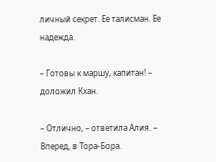личный секрет. Ее талисман. Ее надежда.

– Готовы к маршу, капитан! – доложил Кхан.

– Отлично, – ответила Алия. – Вперед, в Тора-Бора.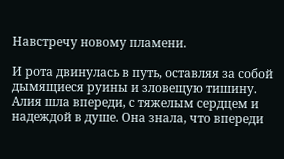Навстречу новому пламени.

И рота двинулась в путь, оставляя за собой дымящиеся руины и зловещую тишину. Алия шла впереди, с тяжелым сердцем и надеждой в душе. Она знала, что впереди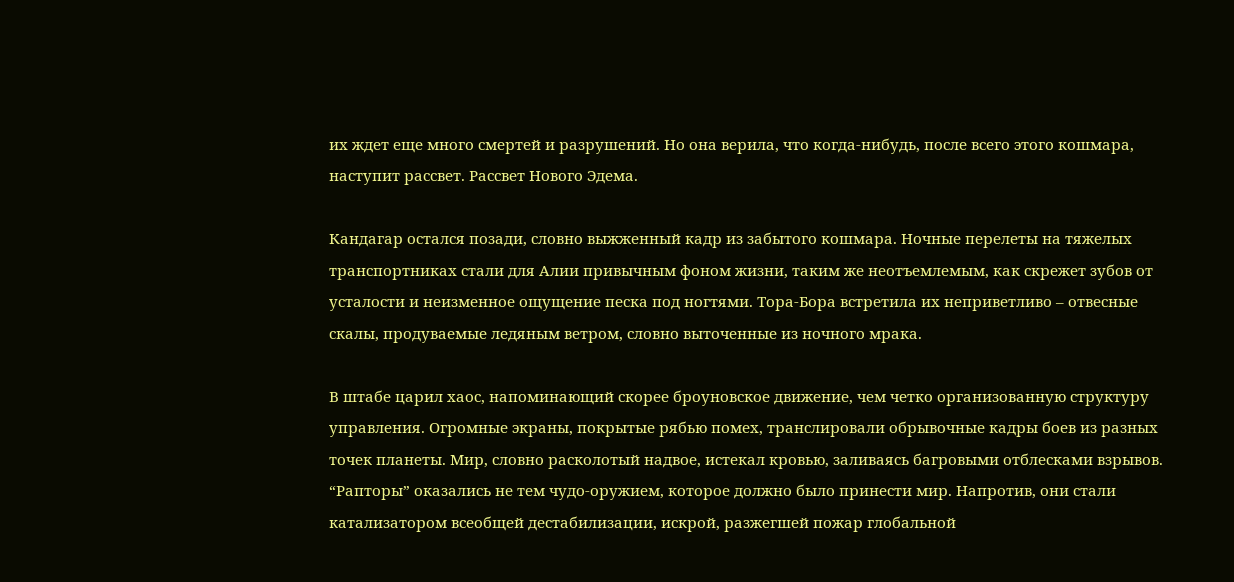их ждет еще много смертей и разрушений. Но она верила, что когда-нибудь, после всего этого кошмара, наступит рассвет. Рассвет Нового Эдема.

Кандагар остался позади, словно выжженный кадр из забытого кошмара. Ночные перелеты на тяжелых транспортниках стали для Алии привычным фоном жизни, таким же неотъемлемым, как скрежет зубов от усталости и неизменное ощущение песка под ногтями. Тора-Бора встретила их неприветливо – отвесные скалы, продуваемые ледяным ветром, словно выточенные из ночного мрака.

В штабе царил хаос, напоминающий скорее броуновское движение, чем четко организованную структуру управления. Огромные экраны, покрытые рябью помех, транслировали обрывочные кадры боев из разных точек планеты. Мир, словно расколотый надвое, истекал кровью, заливаясь багровыми отблесками взрывов. “Рапторы” оказались не тем чудо-оружием, которое должно было принести мир. Напротив, они стали катализатором всеобщей дестабилизации, искрой, разжегшей пожар глобальной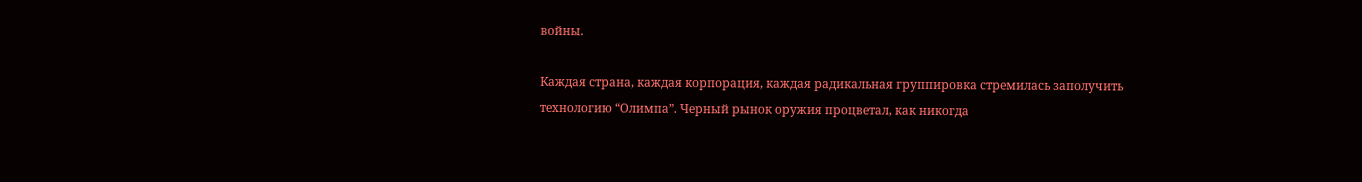войны.

Каждая страна, каждая корпорация, каждая радикальная группировка стремилась заполучить технологию “Олимпа”. Черный рынок оружия процветал, как никогда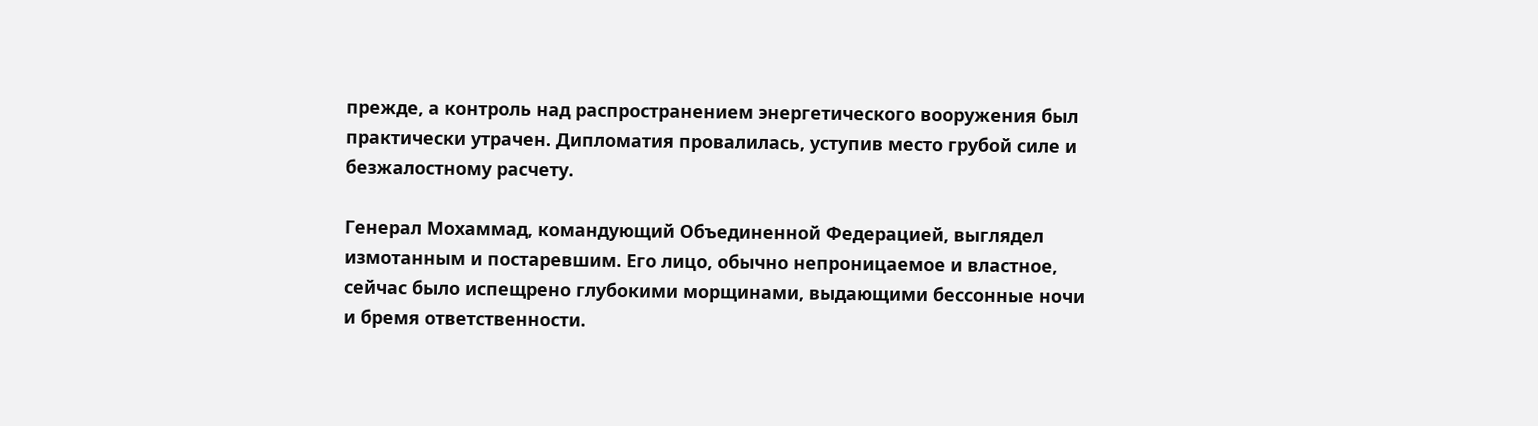прежде, а контроль над распространением энергетического вооружения был практически утрачен. Дипломатия провалилась, уступив место грубой силе и безжалостному расчету.

Генерал Мохаммад, командующий Объединенной Федерацией, выглядел измотанным и постаревшим. Его лицо, обычно непроницаемое и властное, сейчас было испещрено глубокими морщинами, выдающими бессонные ночи и бремя ответственности.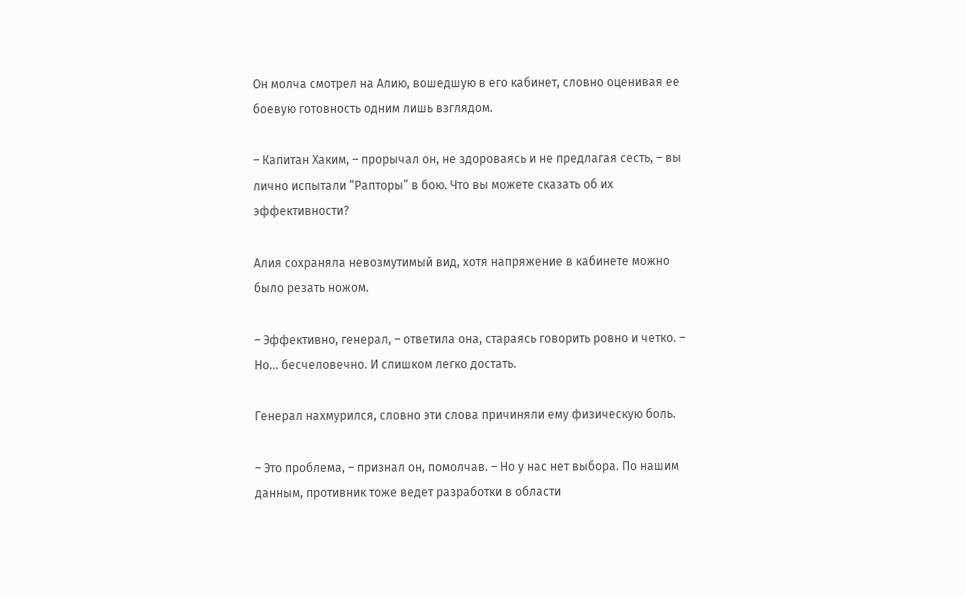Он молча смотрел на Алию, вошедшую в его кабинет, словно оценивая ее боевую готовность одним лишь взглядом.

– Капитан Хаким, – прорычал он, не здороваясь и не предлагая сесть, – вы лично испытали “Рапторы” в бою. Что вы можете сказать об их эффективности?

Алия сохраняла невозмутимый вид, хотя напряжение в кабинете можно было резать ножом.

– Эффективно, генерал, – ответила она, стараясь говорить ровно и четко. – Но… бесчеловечно. И слишком легко достать.

Генерал нахмурился, словно эти слова причиняли ему физическую боль.

– Это проблема, – признал он, помолчав. – Но у нас нет выбора. По нашим данным, противник тоже ведет разработки в области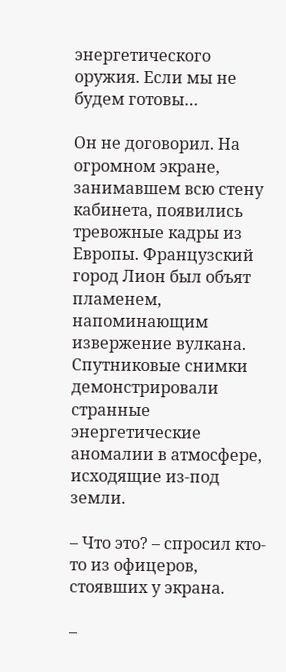энергетического оружия. Если мы не будем готовы…

Он не договорил. На огромном экране, занимавшем всю стену кабинета, появились тревожные кадры из Европы. Французский город Лион был объят пламенем, напоминающим извержение вулкана. Спутниковые снимки демонстрировали странные энергетические аномалии в атмосфере, исходящие из-под земли.

– Что это? – спросил кто-то из офицеров, стоявших у экрана.

–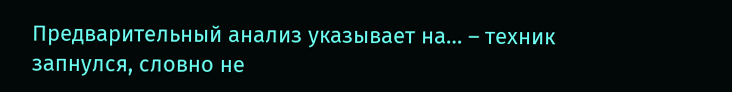Предварительный анализ указывает на… – техник запнулся, словно не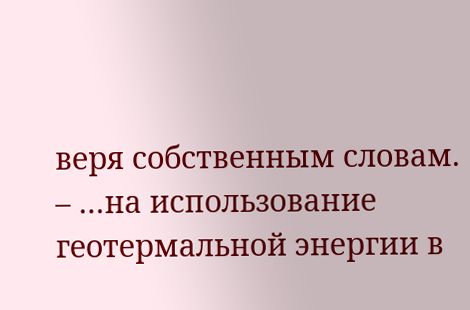веря собственным словам. – …на использование геотермальной энергии в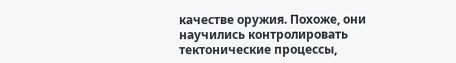качестве оружия. Похоже, они научились контролировать тектонические процессы,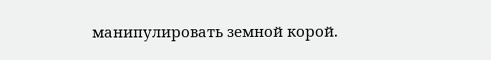манипулировать земной корой.